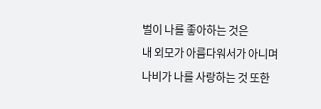벌이 나를 좋아하는 것은
내 외모가 아름다워서가 아니며
나비가 나를 사랑하는 것 또한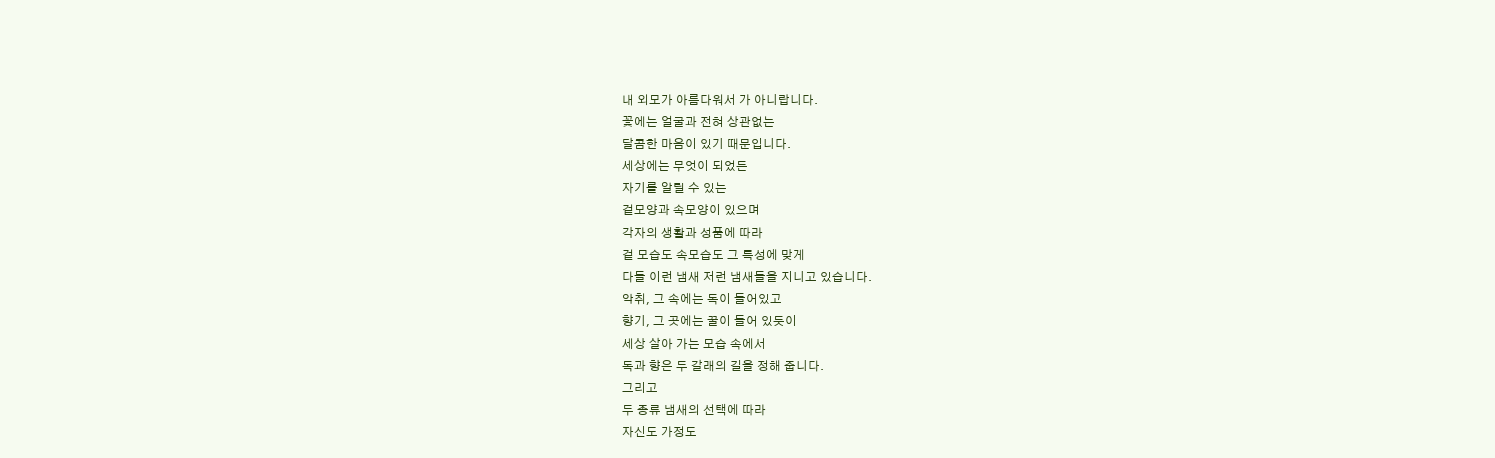내 외모가 아름다워서 가 아니랍니다.
꽃에는 얼굴과 전혀 상관없는
달콤한 마음이 있기 때문입니다.
세상에는 무엇이 되었든
자기를 알릴 수 있는
겉모양과 속모양이 있으며
각자의 생활과 성품에 따라
겉 모습도 속모습도 그 특성에 맞게
다들 이런 냄새 저런 냄새들을 지니고 있습니다.
악취, 그 속에는 독이 들어있고
향기, 그 곳에는 꿀이 들어 있듯이
세상 살아 가는 모습 속에서
독과 향은 두 갈래의 길을 정해 줍니다.
그리고
두 종류 냄새의 선택에 따라
자신도 가정도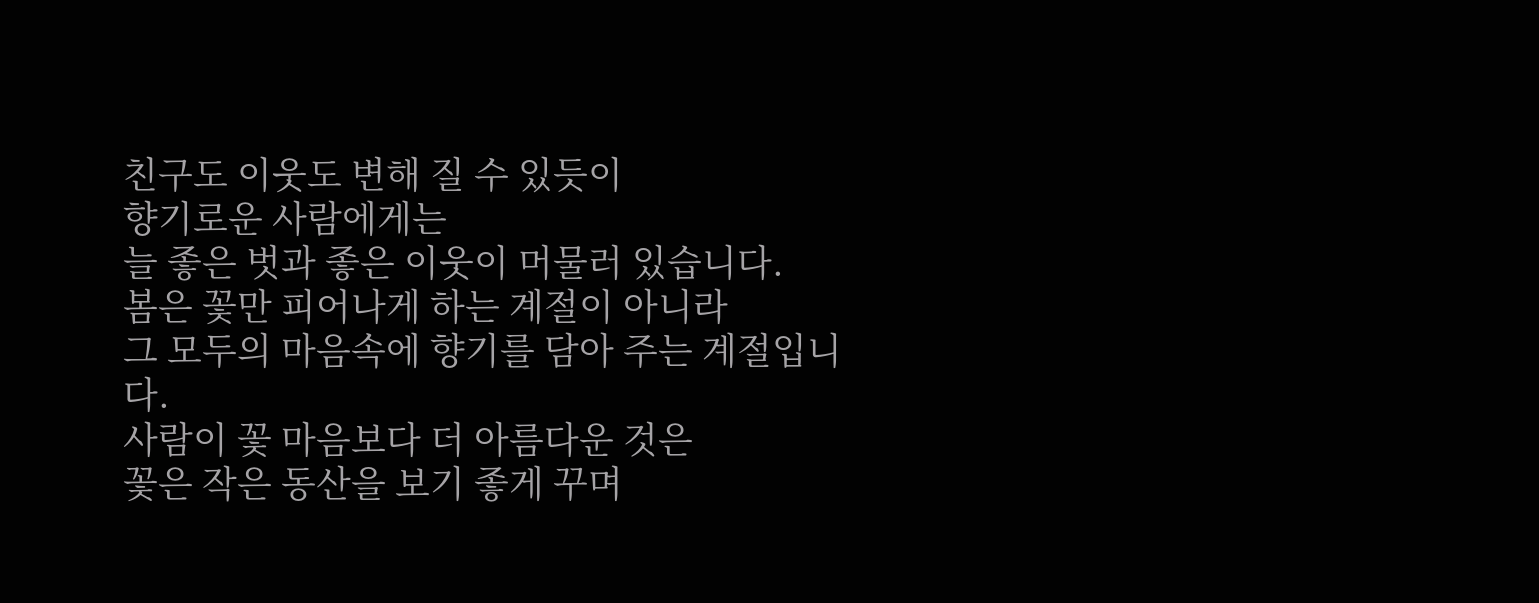친구도 이웃도 변해 질 수 있듯이
향기로운 사람에게는
늘 좋은 벗과 좋은 이웃이 머물러 있습니다.
봄은 꽃만 피어나게 하는 계절이 아니라
그 모두의 마음속에 향기를 담아 주는 계절입니다.
사람이 꽃 마음보다 더 아름다운 것은
꽃은 작은 동산을 보기 좋게 꾸며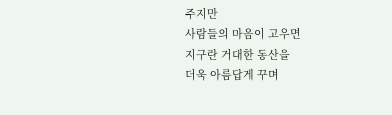주지만
사람들의 마음이 고우면
지구란 거대한 동산을
더욱 아름답게 꾸며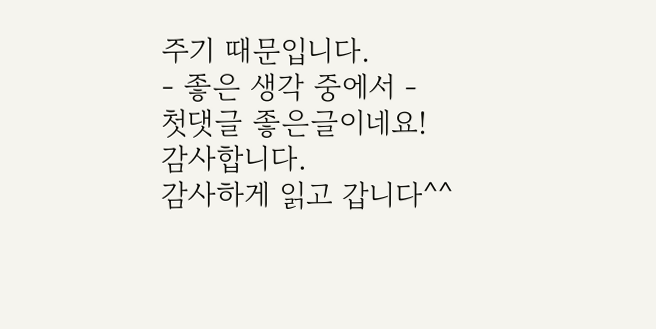주기 때문입니다.
- 좋은 생각 중에서 -
첫댓글 좋은글이네요!
감사합니다.
감사하게 읽고 갑니다^^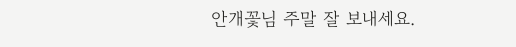안개꽃님 주말 잘 보내세요.